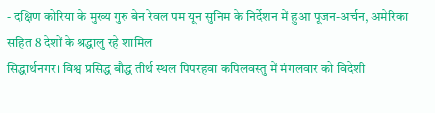- दक्षिण कोरिया के मुख्य गुरु बेन रेवल पम यून सुनिम के निर्देशन में हुआ पूजन-अर्चन, अमेरिका सहित 8 देशों के श्रद्धालु रहे शामिल
सिद्धार्थनगर। विश्व प्रसिद्ध बौद्ध तीर्थ स्थल पिपरहवा कपिलवस्तु में मंगलवार को विदेशी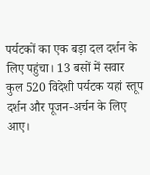पर्यटकों का एक बड़ा दल दर्शन के लिए पहुंचा। 13 बसों में सवार कुल 520 विदेशी पर्यटक यहां स्तूप दर्शन और पूजन-अर्चन के लिए आए।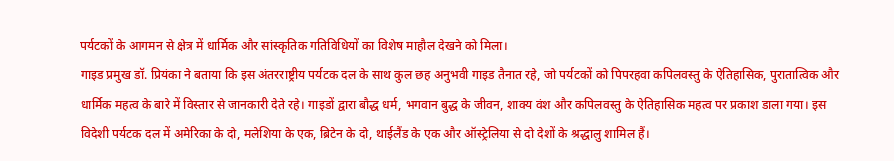पर्यटकों के आगमन से क्षेत्र में धार्मिक और सांस्कृतिक गतिविधियों का विशेष माहौल देखने को मिला।
गाइड प्रमुख डॉ. प्रियंका ने बताया कि इस अंतरराष्ट्रीय पर्यटक दल के साथ कुल छह अनुभवी गाइड तैनात रहे, जो पर्यटकों को पिपरहवा कपिलवस्तु के ऐतिहासिक, पुरातात्विक और धार्मिक महत्व के बारे में विस्तार से जानकारी देते रहे। गाइडों द्वारा बौद्ध धर्म, भगवान बुद्ध के जीवन, शाक्य वंश और कपिलवस्तु के ऐतिहासिक महत्व पर प्रकाश डाला गया। इस विदेशी पर्यटक दल में अमेरिका के दो, मलेशिया के एक, ब्रिटेन के दो, थाईलैंड के एक और ऑस्ट्रेलिया से दो देशों के श्रद्धालु शामिल हैं।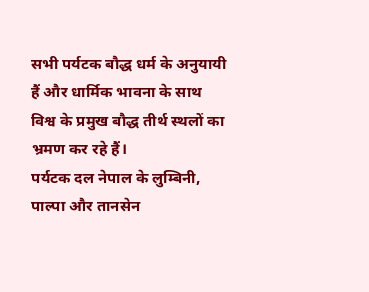सभी पर्यटक बौद्ध धर्म के अनुयायी हैं और धार्मिक भावना के साथ विश्व के प्रमुख बौद्ध तीर्थ स्थलों का भ्रमण कर रहे हैं।
पर्यटक दल नेपाल के लुम्बिनी, पाल्पा और तानसेन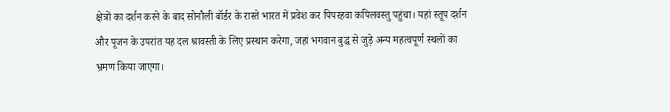क्षेत्रों का दर्शन करने के बाद सोनौली बॉर्डर के रास्ते भारत में प्रवेश कर पिपरहवा कपिलवस्तु पहुंचा। यहां स्तूप दर्शन और पूजन के उपरांत यह दल श्रावस्ती के लिए प्रस्थान करेगा, जहां भगवान बुद्ध से जुड़े अन्य महत्वपूर्ण स्थलों का भ्रमण किया जाएगा।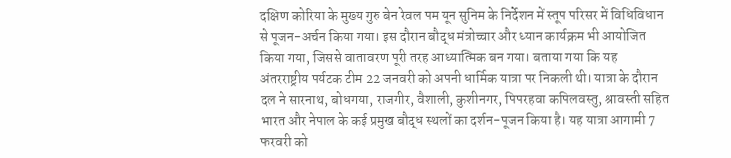दक्षिण कोरिया के मुख्य गुरु बेन रेवल पम यून सुनिम के निर्देशन में स्तूप परिसर में विधिविधान से पूजन-अर्चन किया गया। इस दौरान बौद्ध मंत्रोच्चार और ध्यान कार्यक्रम भी आयोजित किया गया, जिससे वातावरण पूरी तरह आध्यात्मिक बन गया। बताया गया कि यह अंतरराष्ट्रीय पर्यटक टीम 22 जनवरी को अपनी धार्मिक यात्रा पर निकली थी। यात्रा के दौरान दल ने सारनाथ, बोधगया, राजगीर, वैशाली, कुशीनगर, पिपरहवा कपिलवस्तु, श्रावस्ती सहित भारत और नेपाल के कई प्रमुख बौद्ध स्थलों का दर्शन-पूजन किया है। यह यात्रा आगामी 7 फरवरी को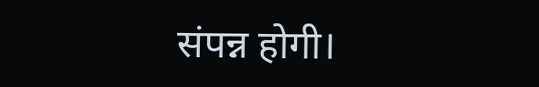संपन्न होगी।